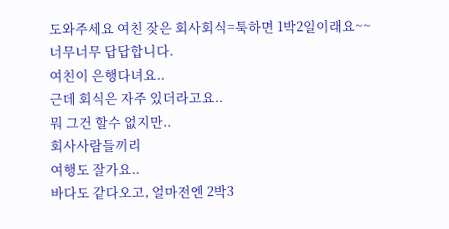도와주세요 여친 잦은 회사회식=툭하면 1박2일이래요~~
너무너무 답답합니다.
여친이 은행다녀요..
근데 회식은 자주 있더라고요..
뭐 그건 할수 없지만..
회사사람들끼리
여행도 잘가요..
바다도 같다오고, 얼마전엔 2박3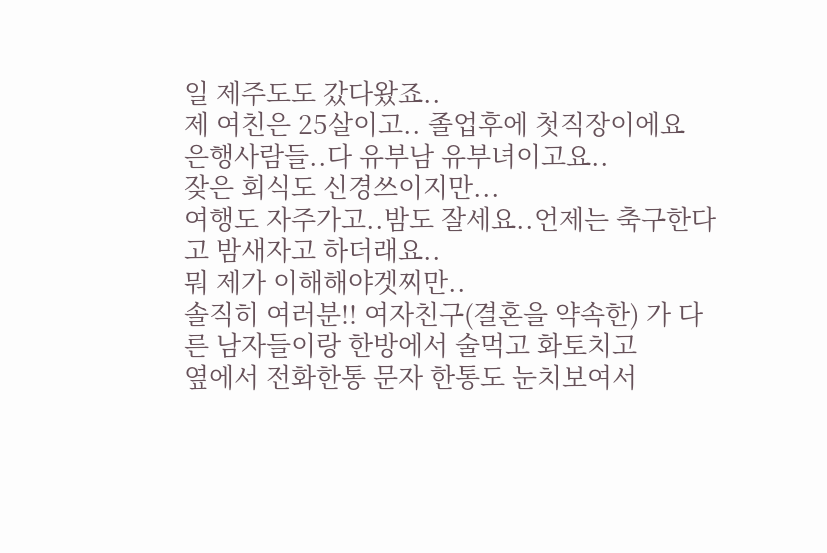일 제주도도 갔다왔죠..
제 여친은 25살이고.. 졸업후에 첫직장이에요
은행사람들..다 유부남 유부녀이고요..
잦은 회식도 신경쓰이지만...
여행도 자주가고..밤도 잘세요..언제는 축구한다고 밤새자고 하더래요..
뭐 제가 이해해야겟찌만..
솔직히 여러분!! 여자친구(결혼을 약속한) 가 다른 남자들이랑 한방에서 술먹고 화토치고
옆에서 전화한통 문자 한통도 눈치보여서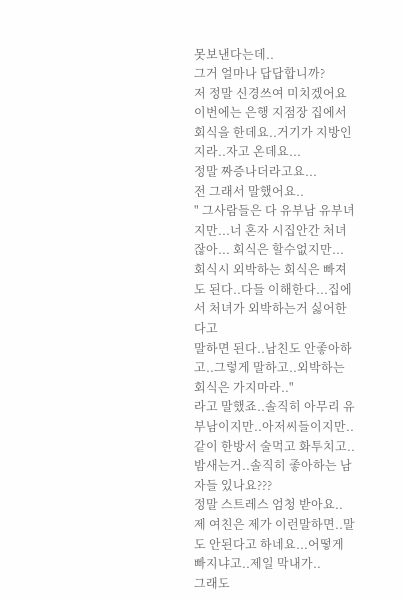못보낸다는데..
그거 얼마나 답답합니까?
저 정말 신경쓰여 미치겠어요
이번에는 은행 지점장 집에서 회식을 한데요..거기가 지방인지라..자고 온데요...
정말 짜증나더라고요...
전 그래서 말했어요..
" 그사람들은 다 유부남 유부녀지만...너 혼자 시집안간 처녀잖아... 회식은 할수없지만...
회식시 외박하는 회식은 빠져도 된다..다들 이해한다...집에서 처녀가 외박하는거 싫어한다고
말하면 된다..남친도 안좋아하고..그렇게 말하고..외박하는 회식은 가지마라.."
라고 말했죠..솔직히 아무리 유부남이지만..아저씨들이지만..같이 한방서 술먹고 화투치고..
밤새는거..솔직히 좋아하는 남자들 있나요???
정말 스트레스 엄청 받아요..
제 여친은 제가 이런말하면..말도 안된다고 하네요...어떻게 빠지냐고..제일 막내가..
그래도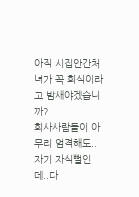아직 시집안간처녀가 꼭 회식이라고 밤새야겠습니까?
회사사람들이 아무리 엄격해도..자기 자식뻘인데..다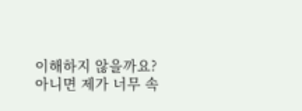이해하지 않을까요?
아니면 제가 너무 속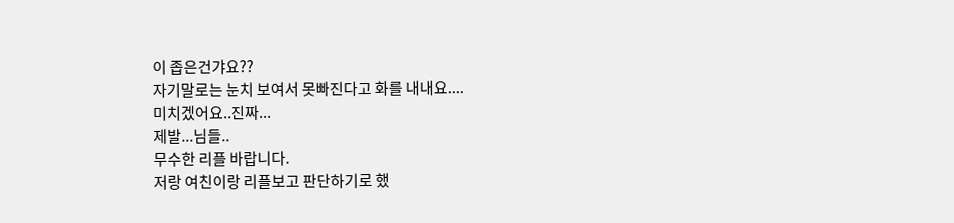이 좁은건갸요??
자기말로는 눈치 보여서 못빠진다고 화를 내내요....
미치겠어요..진짜...
제발...님들..
무수한 리플 바랍니다.
저랑 여친이랑 리플보고 판단하기로 했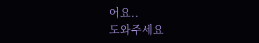어요..
도와주세요